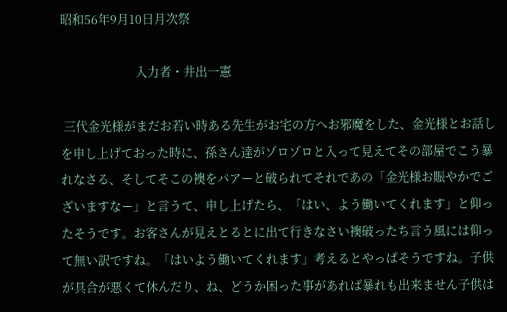昭和56年9月10日月次祭

                         入力者・井出一憲

 三代金光様がまだお若い時ある先生がお宅の方へお邪魔をした、金光様とお話しを申し上げておった時に、孫さん達がゾロゾロと入って見えてその部屋でこう暴れなさる、そしてそこの襖をパアーと破られてそれであの「金光様お賑やかでございますなー」と言うて、申し上げたら、「はい、よう働いてくれます」と仰ったそうです。お客さんが見えとるとに出て行きなさい襖破ったち言う風には仰って無い訳ですね。「はいよう働いてくれます」考えるとやっぱそうですね。子供が具合が悪くて休んだり、ね、どうか困った事があれば暴れも出来ません子供は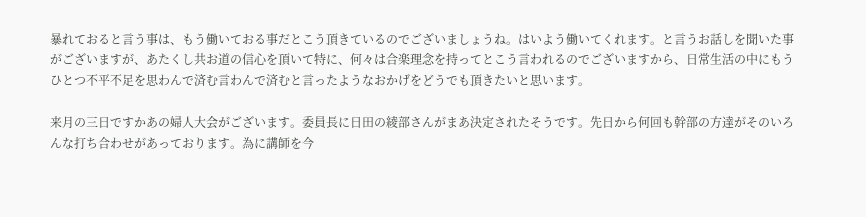暴れておると言う事は、もう働いておる事だとこう頂きているのでございましょうね。はいよう働いてくれます。と言うお話しを聞いた事がございますが、あたくし共お道の信心を頂いて特に、何々は合楽理念を持ってとこう言われるのでございますから、日常生活の中にもうひとつ不平不足を思わんで済む言わんで済むと言ったようなおかげをどうでも頂きたいと思います。

来月の三日ですかあの婦人大会がございます。委員長に日田の綾部さんがまあ決定されたそうです。先日から何回も幹部の方達がそのいろんな打ち合わせがあっております。為に講師を今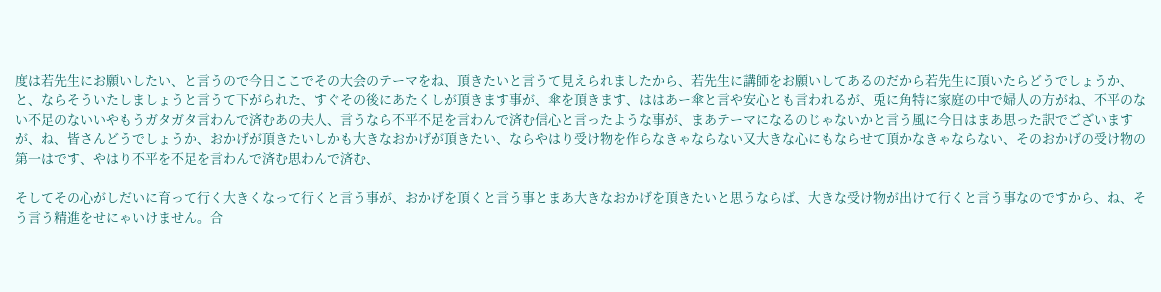度は若先生にお願いしたい、と言うので今日ここでその大会のテーマをね、頂きたいと言うて見えられましたから、若先生に講師をお願いしてあるのだから若先生に頂いたらどうでしょうか、と、ならそういたしましょうと言うて下がられた、すぐその後にあたくしが頂きます事が、傘を頂きます、ははあー傘と言や安心とも言われるが、兎に角特に家庭の中で婦人の方がね、不平のない不足のないいやもうガタガタ言わんで済むあの夫人、言うなら不平不足を言わんで済む信心と言ったような事が、まあテーマになるのじゃないかと言う風に今日はまあ思った訳でございますが、ね、皆さんどうでしょうか、おかげが頂きたいしかも大きなおかげが頂きたい、ならやはり受け物を作らなきゃならない又大きな心にもならせて頂かなきゃならない、そのおかげの受け物の第一はです、やはり不平を不足を言わんで済む思わんで済む、

そしてその心がしだいに育って行く大きくなって行くと言う事が、おかげを頂くと言う事とまあ大きなおかげを頂きたいと思うならば、大きな受け物が出けて行くと言う事なのですから、ね、そう言う精進をせにゃいけません。合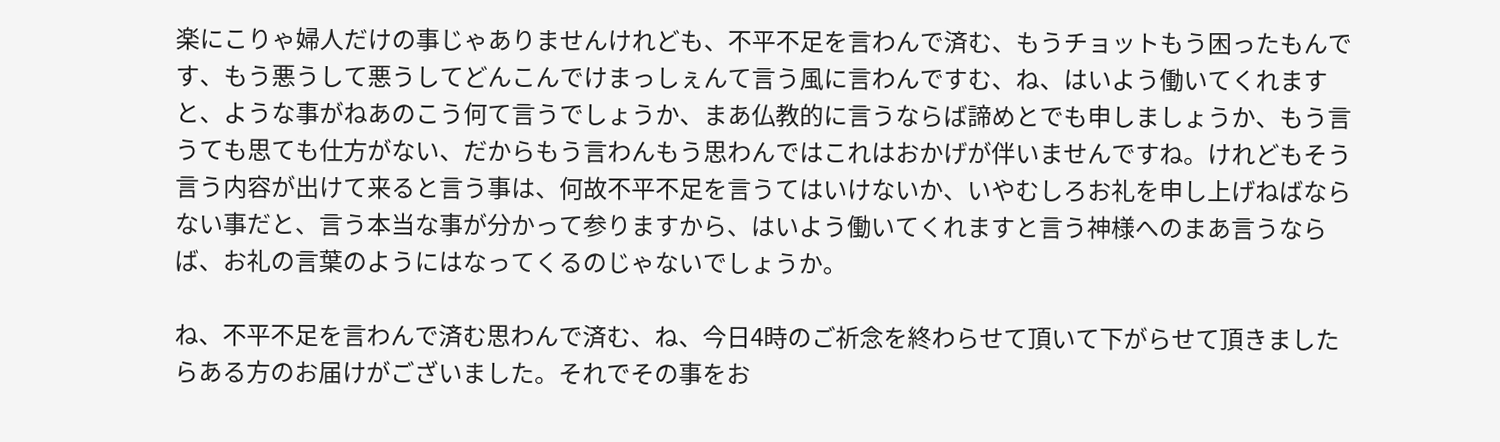楽にこりゃ婦人だけの事じゃありませんけれども、不平不足を言わんで済む、もうチョットもう困ったもんです、もう悪うして悪うしてどんこんでけまっしぇんて言う風に言わんですむ、ね、はいよう働いてくれますと、ような事がねあのこう何て言うでしょうか、まあ仏教的に言うならば諦めとでも申しましょうか、もう言うても思ても仕方がない、だからもう言わんもう思わんではこれはおかげが伴いませんですね。けれどもそう言う内容が出けて来ると言う事は、何故不平不足を言うてはいけないか、いやむしろお礼を申し上げねばならない事だと、言う本当な事が分かって参りますから、はいよう働いてくれますと言う神様へのまあ言うならば、お礼の言葉のようにはなってくるのじゃないでしょうか。

ね、不平不足を言わんで済む思わんで済む、ね、今日4時のご祈念を終わらせて頂いて下がらせて頂きましたらある方のお届けがございました。それでその事をお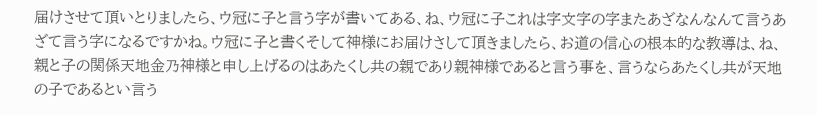届けさせて頂いとりましたら、ウ冠に子と言う字が書いてある、ね、ウ冠に子これは字文字の字またあざなんなんて言うあざて言う字になるですかね。ウ冠に子と書くそして神様にお届けさして頂きましたら、お道の信心の根本的な教導は、ね、親と子の関係天地金乃神様と申し上げるのはあたくし共の親であり親神様であると言う事を、言うならあたくし共が天地の子であるとい言う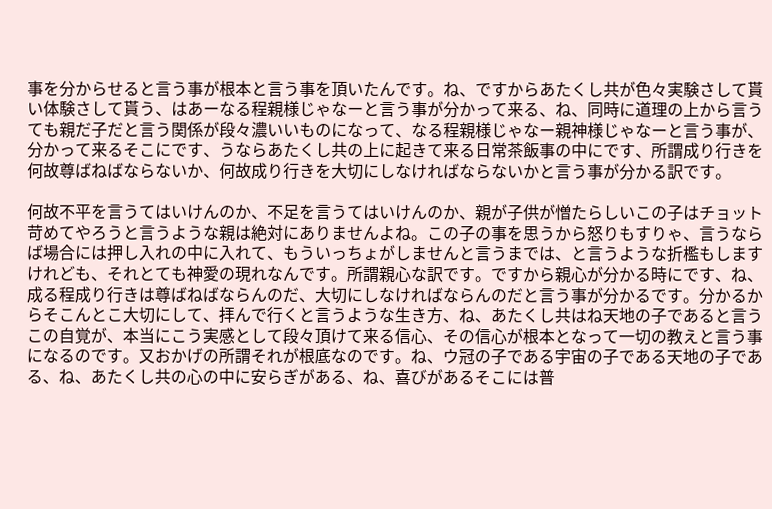事を分からせると言う事が根本と言う事を頂いたんです。ね、ですからあたくし共が色々実験さして貰い体験さして貰う、はあーなる程親様じゃなーと言う事が分かって来る、ね、同時に道理の上から言うても親だ子だと言う関係が段々濃いいものになって、なる程親様じゃなー親神様じゃなーと言う事が、分かって来るそこにです、うならあたくし共の上に起きて来る日常茶飯事の中にです、所謂成り行きを何故尊ばねばならないか、何故成り行きを大切にしなければならないかと言う事が分かる訳です。

何故不平を言うてはいけんのか、不足を言うてはいけんのか、親が子供が憎たらしいこの子はチョット苛めてやろうと言うような親は絶対にありませんよね。この子の事を思うから怒りもすりゃ、言うならば場合には押し入れの中に入れて、もういっちょがしませんと言うまでは、と言うような折檻もしますけれども、それとても神愛の現れなんです。所謂親心な訳です。ですから親心が分かる時にです、ね、成る程成り行きは尊ばねばならんのだ、大切にしなければならんのだと言う事が分かるです。分かるからそこんとこ大切にして、拝んで行くと言うような生き方、ね、あたくし共はね天地の子であると言うこの自覚が、本当にこう実感として段々頂けて来る信心、その信心が根本となって一切の教えと言う事になるのです。又おかげの所謂それが根底なのです。ね、ウ冠の子である宇宙の子である天地の子である、ね、あたくし共の心の中に安らぎがある、ね、喜びがあるそこには普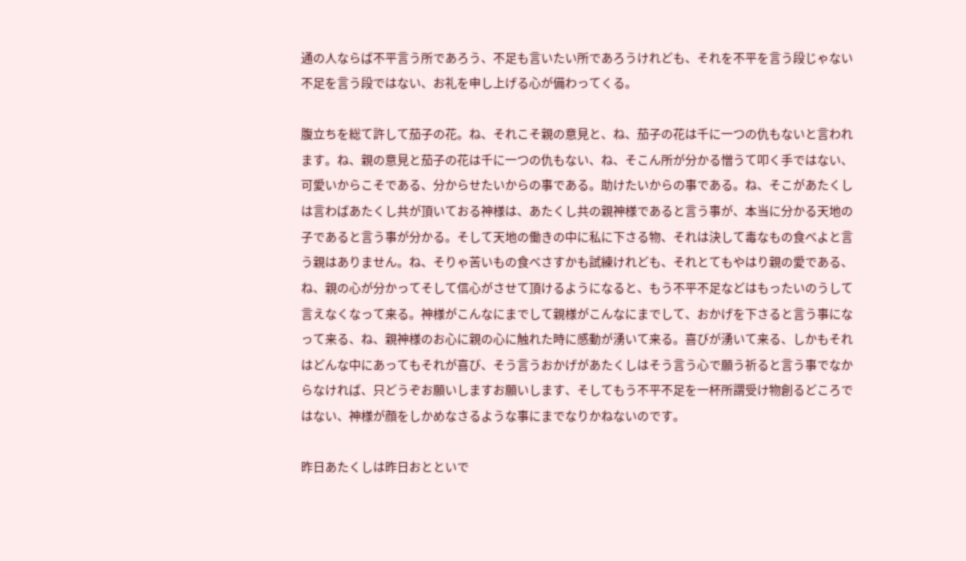通の人ならば不平言う所であろう、不足も言いたい所であろうけれども、それを不平を言う段じゃない不足を言う段ではない、お礼を申し上げる心が備わってくる。

腹立ちを総て許して茄子の花。ね、それこそ親の意見と、ね、茄子の花は千に一つの仇もないと言われます。ね、親の意見と茄子の花は千に一つの仇もない、ね、そこん所が分かる憎うて叩く手ではない、可愛いからこそである、分からせたいからの事である。助けたいからの事である。ね、そこがあたくしは言わばあたくし共が頂いておる神様は、あたくし共の親神様であると言う事が、本当に分かる天地の子であると言う事が分かる。そして天地の働きの中に私に下さる物、それは決して毒なもの食べよと言う親はありません。ね、そりゃ苦いもの食べさすかも試練けれども、それとてもやはり親の愛である、ね、親の心が分かってそして信心がさせて頂けるようになると、もう不平不足などはもったいのうして言えなくなって来る。神様がこんなにまでして親様がこんなにまでして、おかげを下さると言う事になって来る、ね、親神様のお心に親の心に触れた時に感動が湧いて来る。喜びが湧いて来る、しかもそれはどんな中にあってもそれが喜び、そう言うおかげがあたくしはそう言う心で願う祈ると言う事でなからなければ、只どうぞお願いしますお願いします、そしてもう不平不足を一杯所謂受け物創るどころではない、神様が顔をしかめなさるような事にまでなりかねないのです。

昨日あたくしは昨日おとといで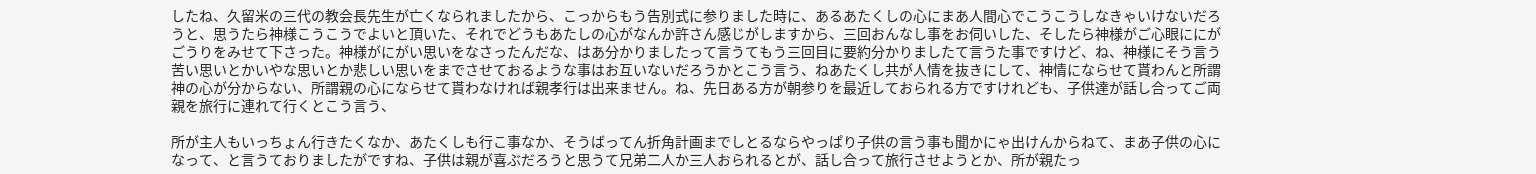したね、久留米の三代の教会長先生が亡くなられましたから、こっからもう告別式に参りました時に、あるあたくしの心にまあ人間心でこうこうしなきゃいけないだろうと、思うたら神様こうこうでよいと頂いた、それでどうもあたしの心がなんか許さん感じがしますから、三回おんなし事をお伺いした、そしたら神様がご心眼ににがごうりをみせて下さった。神様がにがい思いをなさったんだな、はあ分かりましたって言うてもう三回目に要約分かりましたて言うた事ですけど、ね、神様にそう言う苦い思いとかいやな思いとか悲しい思いをまでさせておるような事はお互いないだろうかとこう言う、ねあたくし共が人情を抜きにして、神情にならせて貰わんと所謂神の心が分からない、所謂親の心にならせて貰わなければ親孝行は出来ません。ね、先日ある方が朝参りを最近しておられる方ですけれども、子供達が話し合ってご両親を旅行に連れて行くとこう言う、

所が主人もいっちょん行きたくなか、あたくしも行こ事なか、そうばってん折角計画までしとるならやっぱり子供の言う事も聞かにゃ出けんからねて、まあ子供の心になって、と言うておりましたがですね、子供は親が喜ぶだろうと思うて兄弟二人か三人おられるとが、話し合って旅行させようとか、所が親たっ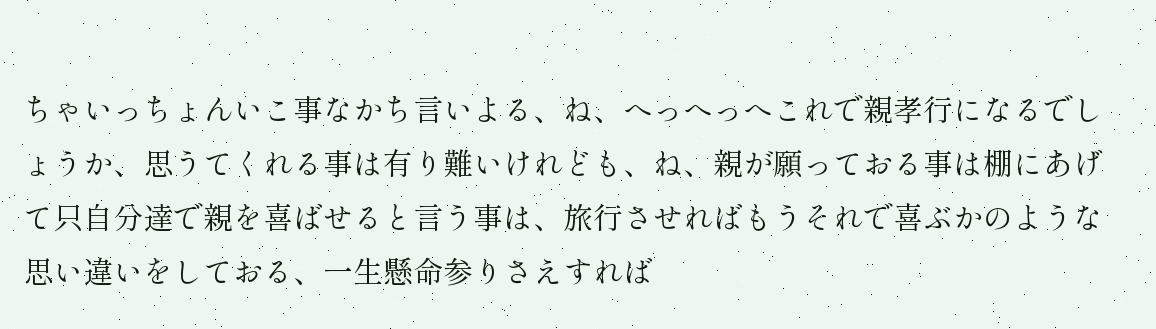ちゃいっちょんいこ事なかち言いよる、ね、へっへっへこれで親孝行になるでしょうか、思うてくれる事は有り難いけれども、ね、親が願っておる事は棚にあげて只自分達で親を喜ばせると言う事は、旅行させればもうそれで喜ぶかのような思い違いをしておる、一生懸命参りさえすれば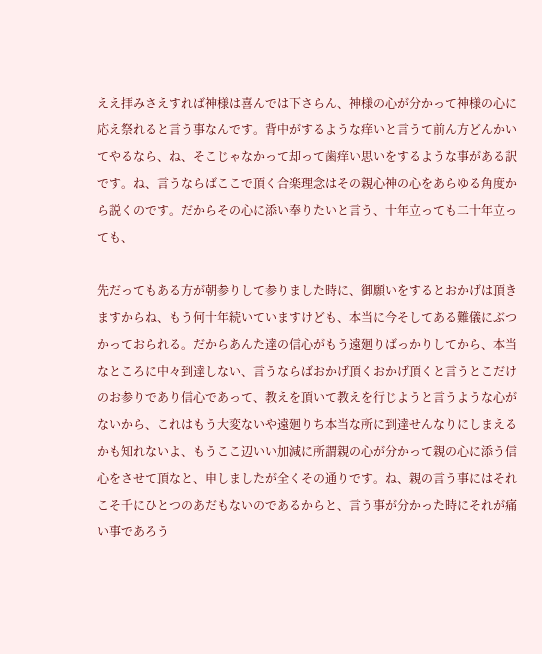ええ拝みさえすれば神様は喜んでは下さらん、神様の心が分かって神様の心に応え祭れると言う事なんです。背中がするような痒いと言うて前ん方どんかいてやるなら、ね、そこじゃなかって却って歯痒い思いをするような事がある訳です。ね、言うならばここで頂く合楽理念はその親心神の心をあらゆる角度から説くのです。だからその心に添い奉りたいと言う、十年立っても二十年立っても、

先だってもある方が朝参りして参りました時に、御願いをするとおかげは頂きますからね、もう何十年続いていますけども、本当に今そしてある難儀にぶつかっておられる。だからあんた達の信心がもう遠廻りばっかりしてから、本当なところに中々到達しない、言うならばおかげ頂くおかげ頂くと言うとこだけのお参りであり信心であって、教えを頂いて教えを行じようと言うような心がないから、これはもう大変ないや遠廻りち本当な所に到達せんなりにしまえるかも知れないよ、もうここ辺いい加減に所謂親の心が分かって親の心に添う信心をさせて頂なと、申しましたが全くその通りです。ね、親の言う事にはそれこそ千にひとつのあだもないのであるからと、言う事が分かった時にそれが痛い事であろう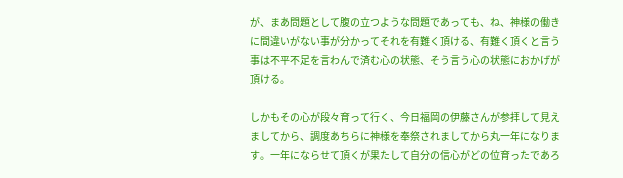が、まあ問題として腹の立つような問題であっても、ね、神様の働きに間違いがない事が分かってそれを有難く頂ける、有難く頂くと言う事は不平不足を言わんで済む心の状態、そう言う心の状態におかげが頂ける。

しかもその心が段々育って行く、今日福岡の伊藤さんが参拝して見えましてから、調度あちらに神様を奉祭されましてから丸一年になります。一年にならせて頂くが果たして自分の信心がどの位育ったであろ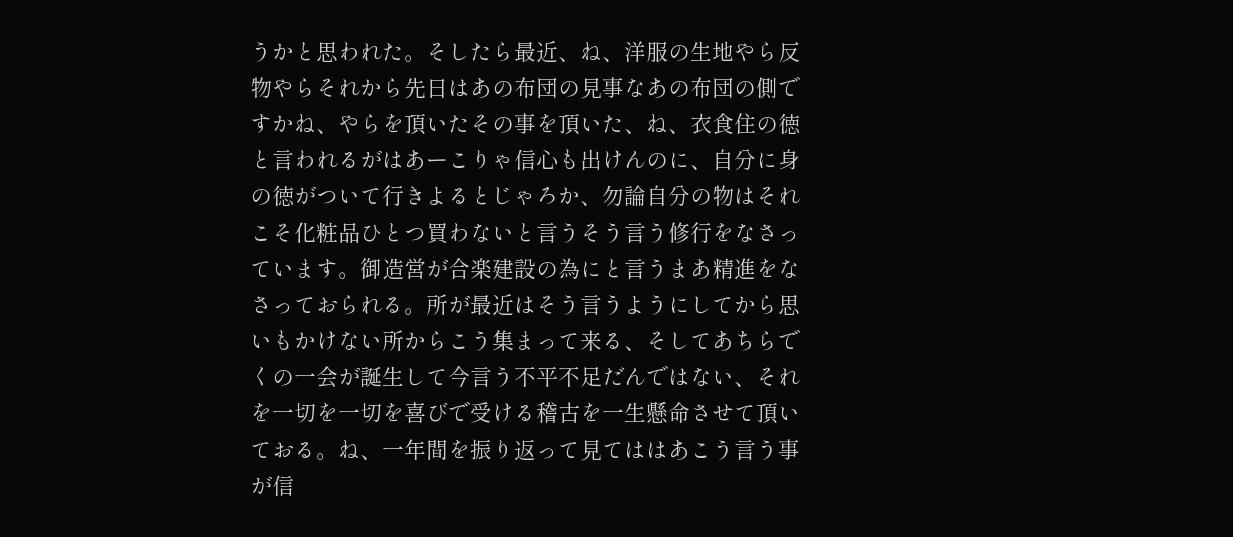うかと思われた。そしたら最近、ね、洋服の生地やら反物やらそれから先日はあの布団の見事なあの布団の側ですかね、やらを頂いたその事を頂いた、ね、衣食住の徳と言われるがはあーこりゃ信心も出けんのに、自分に身の徳がついて行きよるとじゃろか、勿論自分の物はそれこそ化粧品ひとつ買わないと言うそう言う修行をなさっています。御造営が合楽建設の為にと言うまあ精進をなさっておられる。所が最近はそう言うようにしてから思いもかけない所からこう集まって来る、そしてあちらでくの一会が誕生して今言う不平不足だんではない、それを一切を一切を喜びで受ける稽古を一生懸命させて頂いておる。ね、一年間を振り返って見てははあこう言う事が信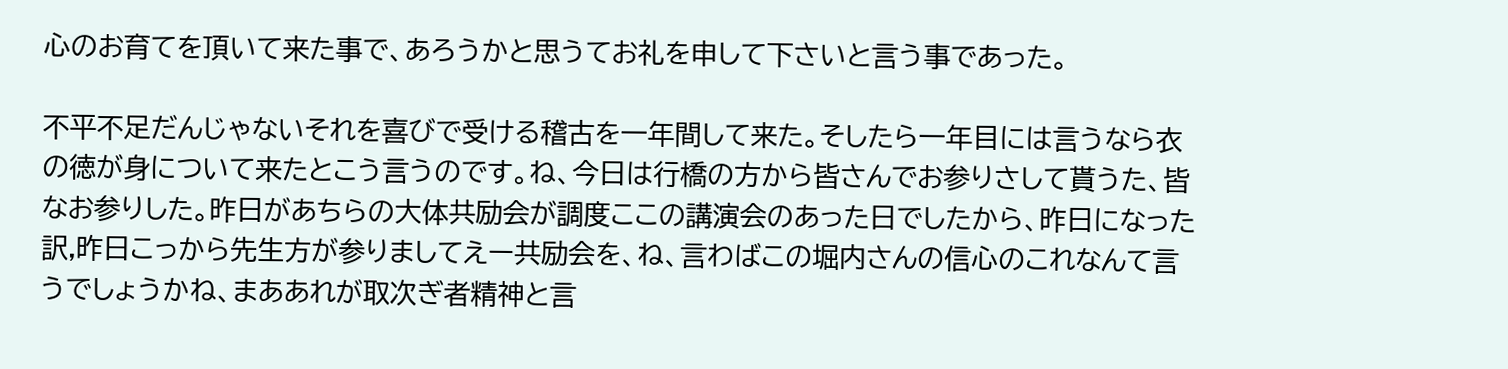心のお育てを頂いて来た事で、あろうかと思うてお礼を申して下さいと言う事であった。

不平不足だんじゃないそれを喜びで受ける稽古を一年間して来た。そしたら一年目には言うなら衣の徳が身について来たとこう言うのです。ね、今日は行橋の方から皆さんでお参りさして貰うた、皆なお参りした。昨日があちらの大体共励会が調度ここの講演会のあった日でしたから、昨日になった訳,昨日こっから先生方が参りましてえー共励会を、ね、言わばこの堀内さんの信心のこれなんて言うでしょうかね、まああれが取次ぎ者精神と言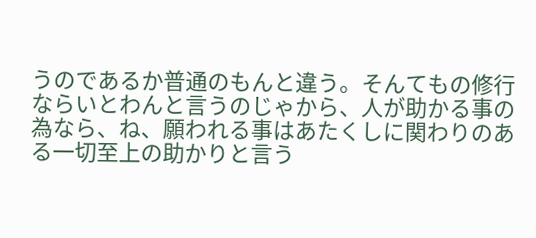うのであるか普通のもんと違う。そんてもの修行ならいとわんと言うのじゃから、人が助かる事の為なら、ね、願われる事はあたくしに関わりのある一切至上の助かりと言う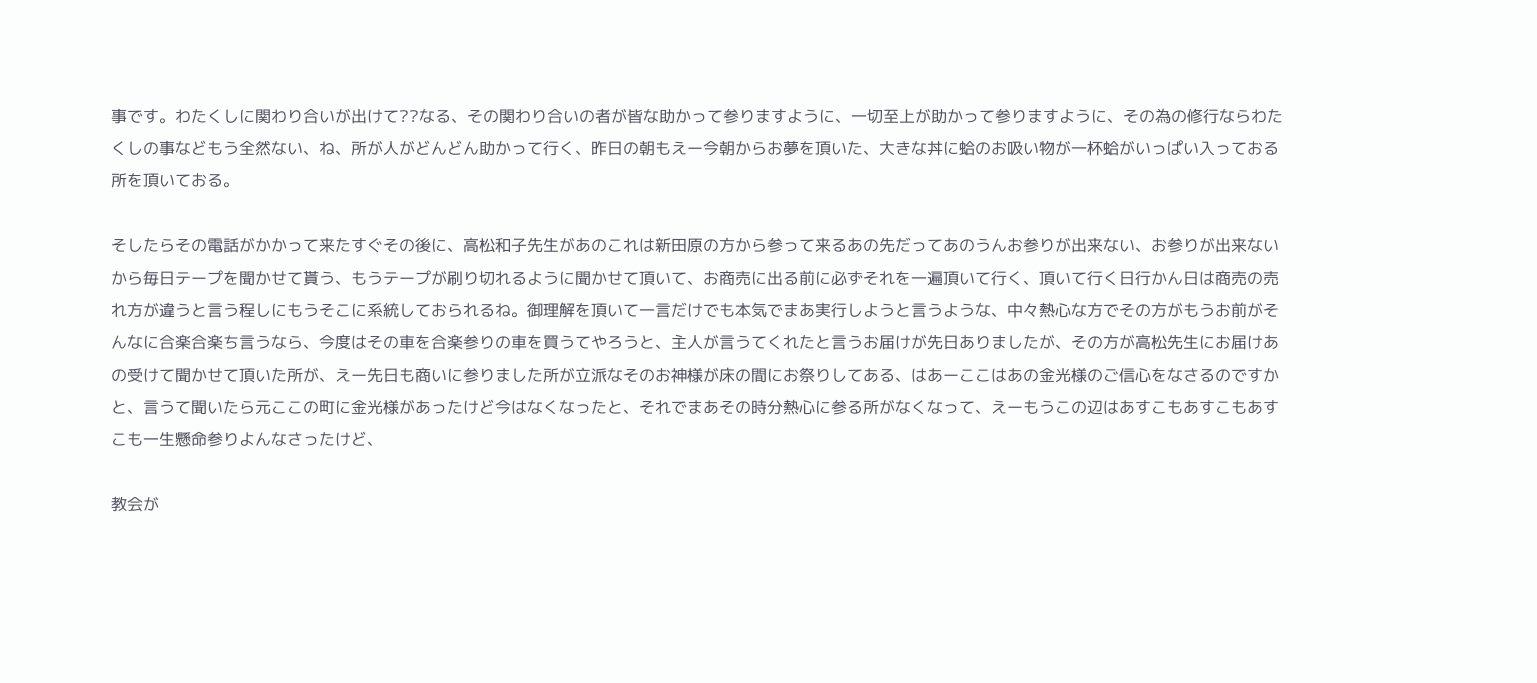事です。わたくしに関わり合いが出けて??なる、その関わり合いの者が皆な助かって参りますように、一切至上が助かって参りますように、その為の修行ならわたくしの事などもう全然ない、ね、所が人がどんどん助かって行く、昨日の朝もえー今朝からお夢を頂いた、大きな丼に蛤のお吸い物が一杯蛤がいっぱい入っておる所を頂いておる。

そしたらその電話がかかって来たすぐその後に、高松和子先生があのこれは新田原の方から参って来るあの先だってあのうんお参りが出来ない、お参りが出来ないから毎日テープを聞かせて貰う、もうテープが刷り切れるように聞かせて頂いて、お商売に出る前に必ずそれを一遍頂いて行く、頂いて行く日行かん日は商売の売れ方が違うと言う程しにもうそこに系統しておられるね。御理解を頂いて一言だけでも本気でまあ実行しようと言うような、中々熱心な方でその方がもうお前がそんなに合楽合楽ち言うなら、今度はその車を合楽参りの車を買うてやろうと、主人が言うてくれたと言うお届けが先日ありましたが、その方が高松先生にお届けあの受けて聞かせて頂いた所が、えー先日も商いに参りました所が立派なそのお神様が床の間にお祭りしてある、はあーここはあの金光様のご信心をなさるのですかと、言うて聞いたら元ここの町に金光様があったけど今はなくなったと、それでまあその時分熱心に参る所がなくなって、えーもうこの辺はあすこもあすこもあすこも一生懸命参りよんなさったけど、

教会が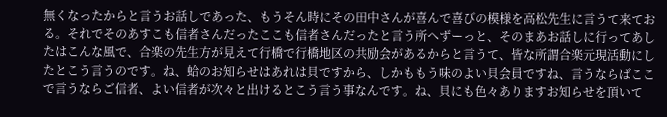無くなったからと言うお話しであった、もうそん時にその田中さんが喜んで喜びの模様を高松先生に言うて来ておる。それでそのあすこも信者さんだったここも信者さんだったと言う所へずーっと、そのまあお話しに行ってあしたはこんな風で、合楽の先生方が見えて行橋で行橋地区の共励会があるからと言うて、皆な所謂合楽元現活動にしたとこう言うのです。ね、蛤のお知らせはあれは貝ですから、しかももう味のよい貝会員ですね、言うならばここで言うならご信者、よい信者が次々と出けるとこう言う事なんです。ね、貝にも色々ありますお知らせを頂いて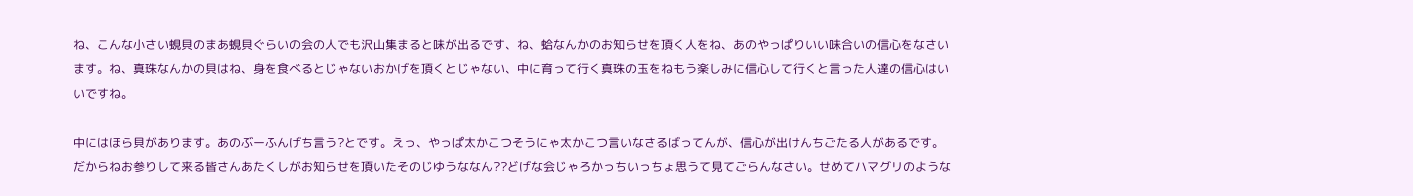ね、こんな小さい蜆貝のまあ蜆貝ぐらいの会の人でも沢山集まると味が出るです、ね、蛤なんかのお知らせを頂く人をね、あのやっぱりいい味合いの信心をなさいます。ね、真珠なんかの貝はね、身を食べるとじゃないおかげを頂くとじゃない、中に育って行く真珠の玉をねもう楽しみに信心して行くと言った人達の信心はいいですね。

中にはほら貝があります。あのぶーふんげち言う?とです。えっ、やっぱ太かこつそうにゃ太かこつ言いなさるばってんが、信心が出けんちごたる人があるです。だからねお参りして来る皆さんあたくしがお知らせを頂いたそのじゆうななん??どげな会じゃろかっちいっちょ思うて見てごらんなさい。せめてハマグリのような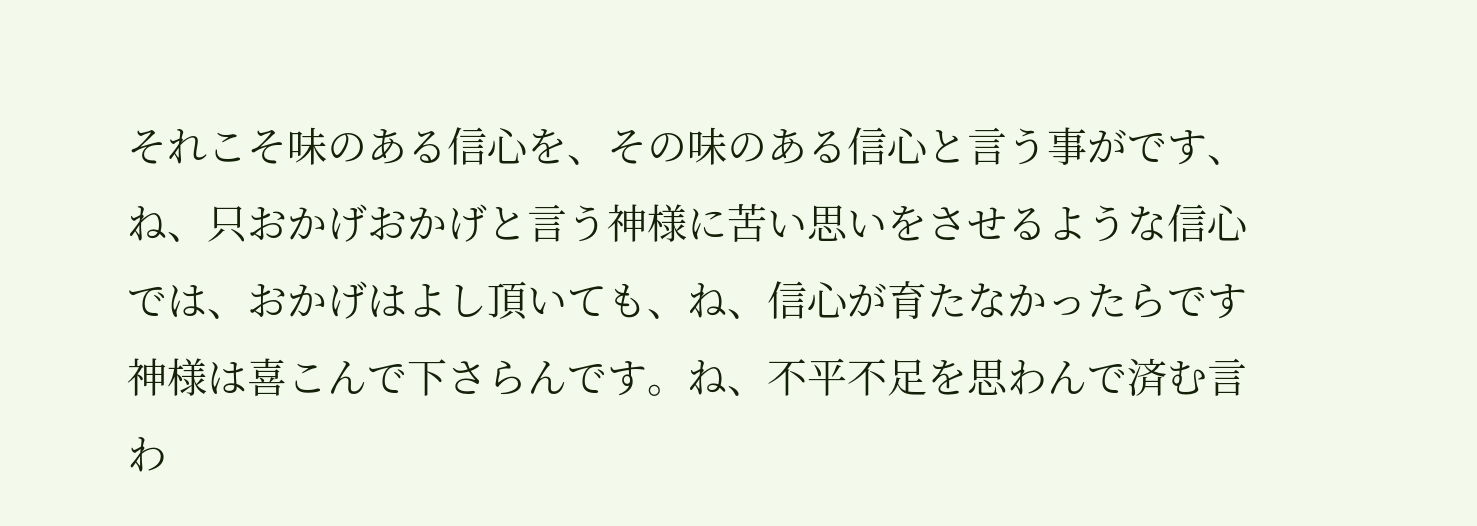それこそ味のある信心を、その味のある信心と言う事がです、ね、只おかげおかげと言う神様に苦い思いをさせるような信心では、おかげはよし頂いても、ね、信心が育たなかったらです神様は喜こんで下さらんです。ね、不平不足を思わんで済む言わ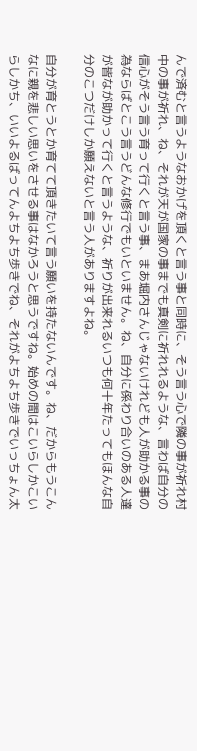んで済むと言うようなおかげを頂くと言う事と同時に、そう言う心で隣の事が祈れ村中の事が祈れ、ね、それが天が国家の事までも真剣に祈れれるような、言わば自分の信心がそう言う育って行くと言う事、まあ堀内さんじゃないけれども人が助かる事の為ならばとこう言うどんな修行でもいといません。ね、自分に係わり合いのある人達が皆なが助かって行くと言うような、祈りが出来れるいつも何十年たってもほんな自分のこつだけしか願えないと言う人がありますよね。

自分が育とうとか育てて頂きたいて言う願いを持たないんです。ね、だからもうこんなに親を悲しい思いをさせる事はなかろうと思うですね。始めの間はこいらしかこいらしかち、いいよるばってんよちよち歩きでね、それがよちよち歩きでいっちょん太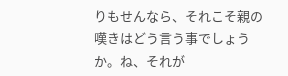りもせんなら、それこそ親の嘆きはどう言う事でしょうか。ね、それが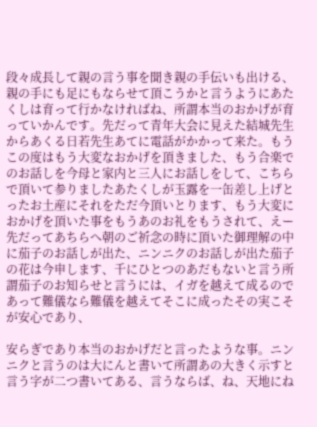段々成長して親の言う事を聞き親の手伝いも出ける、親の手にも足にもならせて頂こうかと言うようにあたくしは育って行かなければね、所謂本当のおかげが育っていかんです。先だって青年大会に見えた結城先生からあくる日若先生あてに電話がかかって来た。もうこの度はもう大変なおかげを頂きました、もう合楽でのお話しを今母と家内と三人にお話しをして、こちらで頂いて参りましたあたくしが玉露を一缶差し上げとったお土産にそれをただ今頂いとります、もう大変におかげを頂いた事をもうあのお礼をもうされて、えー先だってあちらへ朝のご祈念の時に頂いた御理解の中に茄子のお話しが出た、ニンニクのお話しが出た茄子の花は今申します、千にひとつのあだもないと言う所謂茄子のお知らせと言うには、イガを越えて成るのであって難儀なら難儀を越えてそこに成ったその実こそが安心であり、

安らぎであり本当のおかげだと言ったような事。ニンニクと言うのは大にんと書いて所謂あの大きく示すと言う字が二つ書いてある、言うならば、ね、天地にね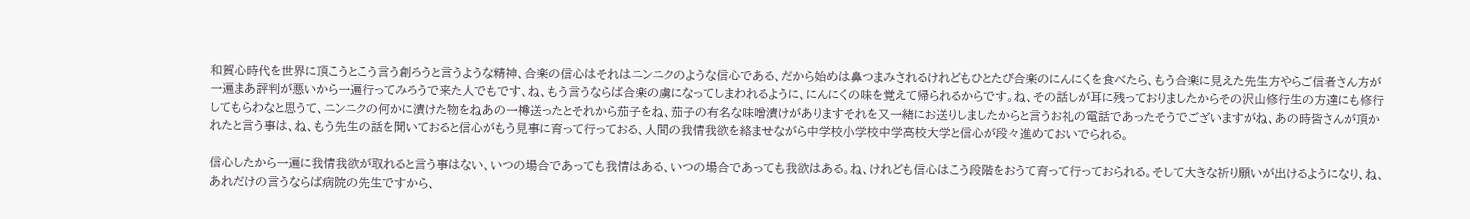和賀心時代を世界に頂こうとこう言う創ろうと言うような精神、合楽の信心はそれはニンニクのような信心である、だから始めは鼻つまみされるけれどもひとたび合楽のにんにくを食べたら、もう合楽に見えた先生方やらご信者さん方が一遍まあ評判が悪いから一遍行ってみろうで来た人でもです、ね、もう言うならば合楽の虜になってしまわれるように、にんにくの味を覚えて帰られるからです。ね、その話しが耳に残っておりましたからその沢山修行生の方達にも修行してもらわなと思うて、ニンニクの何かに漬けた物をねあの一樽送ったとそれから茄子をね、茄子の有名な味噌漬けがありますそれを又一緒にお送りしましたからと言うお礼の電話であったそうでございますがね、あの時皆さんが頂かれたと言う事は、ね、もう先生の話を聞いておると信心がもう見事に育って行っておる、人間の我情我欲を絡ませながら中学校小学校中学高校大学と信心が段々進めておいでられる。

信心したから一遍に我情我欲が取れると言う事はない、いつの場合であっても我情はある、いつの場合であっても我欲はある。ね、けれども信心はこう段階をおうて育って行っておられる。そして大きな祈り願いが出けるようになり、ね、あれだけの言うならば病院の先生ですから、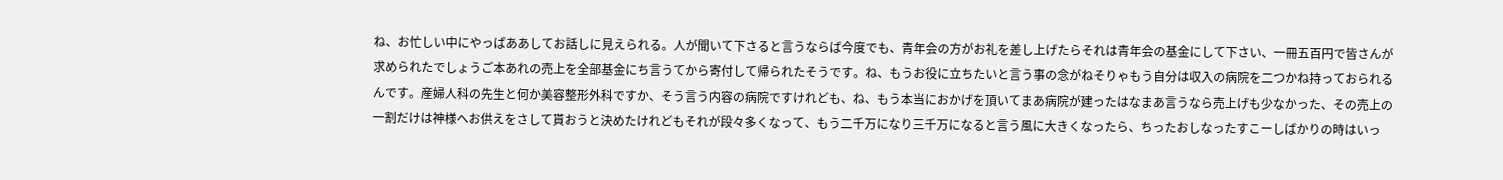ね、お忙しい中にやっぱああしてお話しに見えられる。人が聞いて下さると言うならば今度でも、青年会の方がお礼を差し上げたらそれは青年会の基金にして下さい、一冊五百円で皆さんが求められたでしょうご本あれの売上を全部基金にち言うてから寄付して帰られたそうです。ね、もうお役に立ちたいと言う事の念がねそりゃもう自分は収入の病院を二つかね持っておられるんです。産婦人科の先生と何か美容整形外科ですか、そう言う内容の病院ですけれども、ね、もう本当におかげを頂いてまあ病院が建ったはなまあ言うなら売上げも少なかった、その売上の一割だけは神様へお供えをさして貰おうと決めたけれどもそれが段々多くなって、もう二千万になり三千万になると言う風に大きくなったら、ちったおしなったすこーしばかりの時はいっ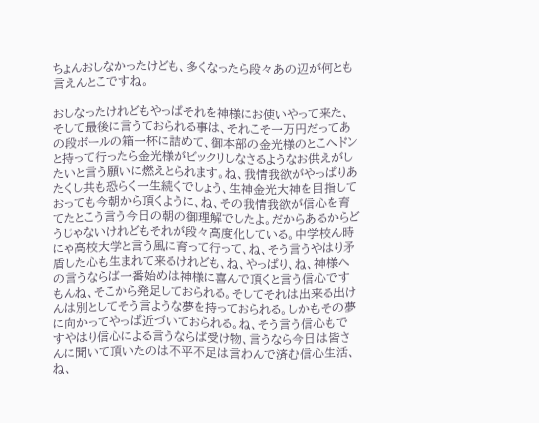ちょんおしなかったけども、多くなったら段々あの辺が何とも言えんとこですね。

おしなったけれどもやっぱそれを神様にお使いやって来た、そして最後に言うておられる事は、それこそ一万円だってあの段ボールの箱一杯に詰めて、御本部の金光様のとこへドンと持って行ったら金光様がビックリしなさるようなお供えがしたいと言う願いに燃えとられます。ね、我情我欲がやっぱりあたくし共も恐らく一生続くでしょう、生神金光大神を目指しておっても今朝から頂くように、ね、その我情我欲が信心を育てたとこう言う今日の朝の御理解でしたよ。だからあるからどうじゃないけれどもそれが段々高度化している。中学校ん時にゃ高校大学と言う風に育って行って、ね、そう言うやはり矛盾した心も生まれて来るけれども、ね、やっぱり、ね、神様への言うならば一番始めは神様に喜んで頂くと言う信心ですもんね、そこから発足しておられる。そしてそれは出来る出けんは別としてそう言ような夢を持っておられる。しかもその夢に向かってやっぱ近づいておられる。ね、そう言う信心もですやはり信心による言うならば受け物、言うなら今日は皆さんに聞いて頂いたのは不平不足は言わんで済む信心生活、ね、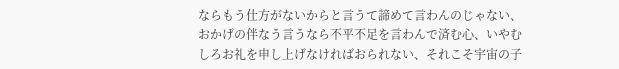ならもう仕方がないからと言うて諦めて言わんのじゃない、おかげの伴なう言うなら不平不足を言わんで済む心、いやむしろお礼を申し上げなければおられない、それこそ宇宙の子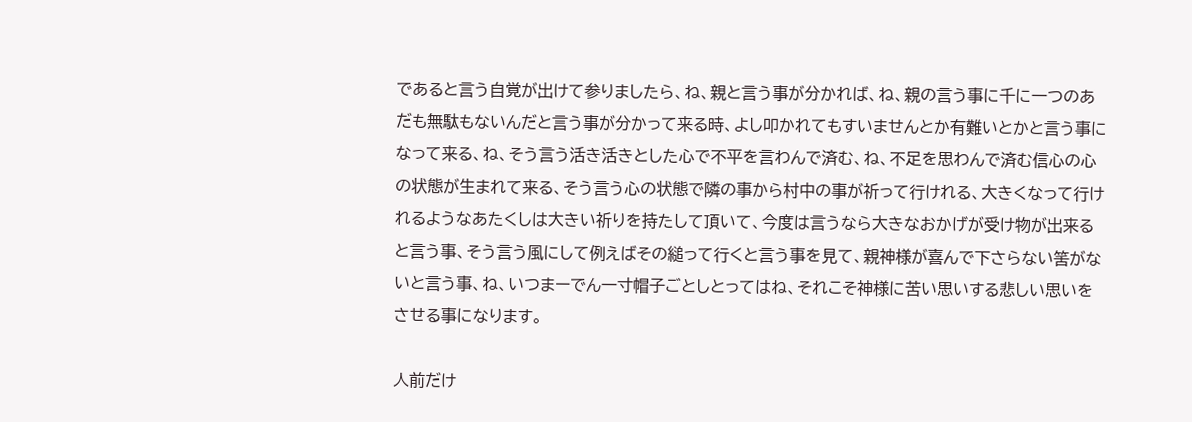であると言う自覚が出けて参りましたら、ね、親と言う事が分かれば、ね、親の言う事に千に一つのあだも無駄もないんだと言う事が分かって来る時、よし叩かれてもすいませんとか有難いとかと言う事になって来る、ね、そう言う活き活きとした心で不平を言わんで済む、ね、不足を思わんで済む信心の心の状態が生まれて来る、そう言う心の状態で隣の事から村中の事が祈って行けれる、大きくなって行けれるようなあたくしは大きい祈りを持たして頂いて、今度は言うなら大きなおかげが受け物が出来ると言う事、そう言う風にして例えばその縋って行くと言う事を見て、親神様が喜んで下さらない筈がないと言う事、ね、いつまーでん一寸帽子ごとしとってはね、それこそ神様に苦い思いする悲しい思いをさせる事になります。

人前だけ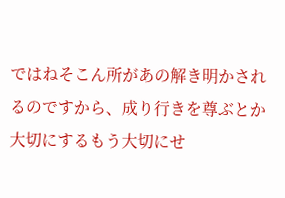ではねそこん所があの解き明かされるのですから、成り行きを尊ぶとか大切にするもう大切にせ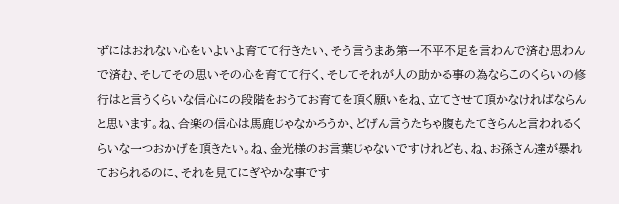ずにはおれない心をいよいよ育てて行きたい、そう言うまあ第一不平不足を言わんで済む思わんで済む、そしてその思いその心を育てて行く、そしてそれが人の助かる事の為ならこのくらいの修行はと言うくらいな信心にの段階をおうてお育てを頂く願いをね、立てさせて頂かなければならんと思います。ね、合楽の信心は馬鹿じゃなかろうか、どげん言うたちゃ腹もたてきらんと言われるくらいな一つおかげを頂きたい。ね、金光様のお言葉じゃないですけれども、ね、お孫さん達が暴れておられるのに、それを見てにぎやかな事です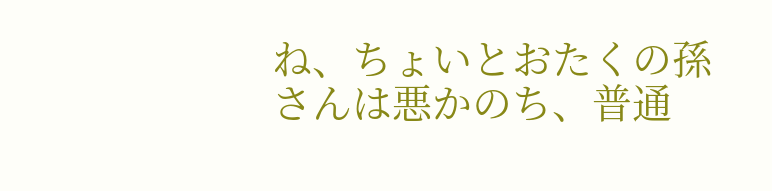ね、ちょいとおたくの孫さんは悪かのち、普通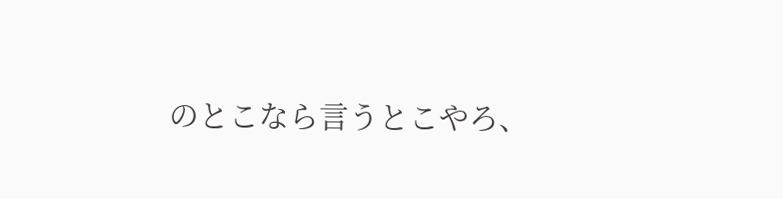のとこなら言うとこやろ、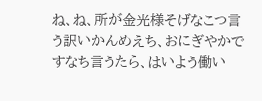ね、ね、所が金光様そげなこつ言う訳いかんめえち、おにぎやかですなち言うたら、はいよう働い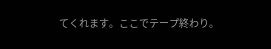てくれます。ここでテープ終わり。